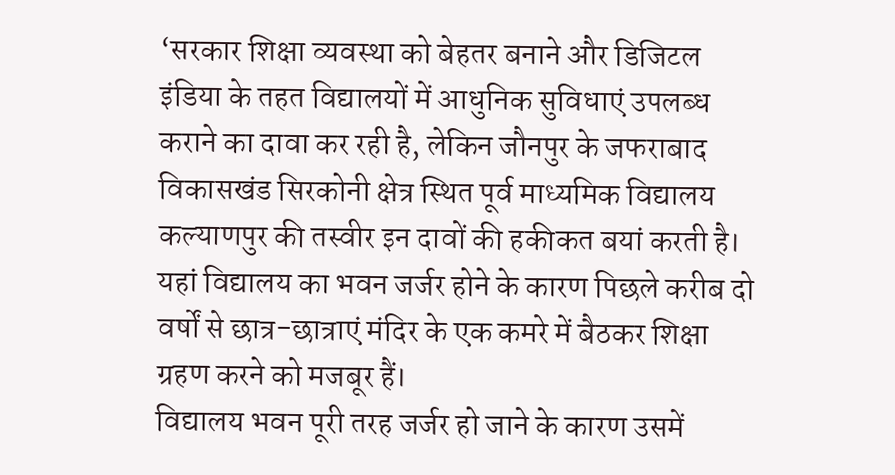‘सरकार शिक्षा व्यवस्था को बेहतर बनाने और डिजिटल इंडिया के तहत विद्यालयों में आधुनिक सुविधाएं उपलब्ध कराने का दावा कर रही है, लेकिन जौनपुर के जफराबाद विकासखंड सिरकोनी क्षेत्र स्थित पूर्व माध्यमिक विद्यालय कल्याणपुर की तस्वीर इन दावों की हकीकत बयां करती है। यहां विद्यालय का भवन जर्जर होने के कारण पिछले करीब दो वर्षों से छात्र-छात्राएं मंदिर के एक कमरे में बैठकर शिक्षा ग्रहण करने को मजबूर हैं।
विद्यालय भवन पूरी तरह जर्जर हो जाने के कारण उसमें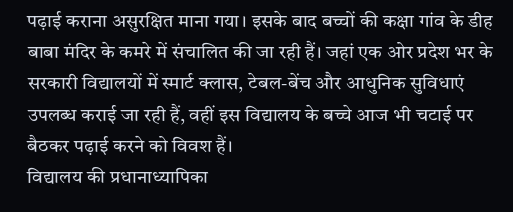पढ़ाई कराना असुरक्षित माना गया। इसके बाद बच्चों की कक्षा गांव के डीह बाबा मंदिर के कमरे में संचालित की जा रही हैं। जहां एक ओर प्रदेश भर के सरकारी विद्यालयों में स्मार्ट क्लास, टेबल-बेंच और आधुनिक सुविधाएं उपलब्ध कराई जा रही हैं, वहीं इस विद्यालय के बच्चे आज भी चटाई पर बैठकर पढ़ाई करने को विवश हैं।
विद्यालय की प्रधानाध्यापिका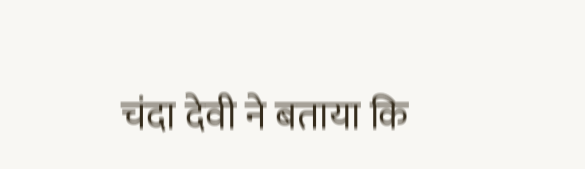चंदा देवी ने बताया कि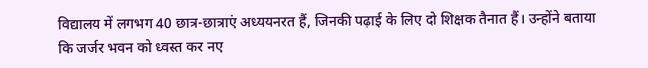विद्यालय में लगभग 40 छात्र-छात्राएं अध्ययनरत हैं, जिनकी पढ़ाई के लिए दो शिक्षक तैनात हैं। उन्होंने बताया कि जर्जर भवन को ध्वस्त कर नए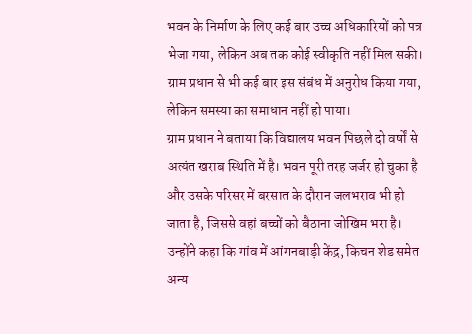भवन के निर्माण के लिए कई बार उच्च अधिकारियों को पत्र भेजा गया, लेकिन अब तक कोई स्वीकृति नहीं मिल सकी। ग्राम प्रधान से भी कई बार इस संबंध में अनुरोध किया गया, लेकिन समस्या का समाधान नहीं हो पाया।
ग्राम प्रधान ने बताया कि विद्यालय भवन पिछले दो वर्षों से अत्यंत खराब स्थिति में है। भवन पूरी तरह जर्जर हो चुका है और उसके परिसर में बरसात के दौरान जलभराव भी हो जाता है, जिससे वहां बच्चों को बैठाना जोखिम भरा है। उन्होंने कहा कि गांव में आंगनबाड़ी केंद्र, किचन शेड समेत अन्य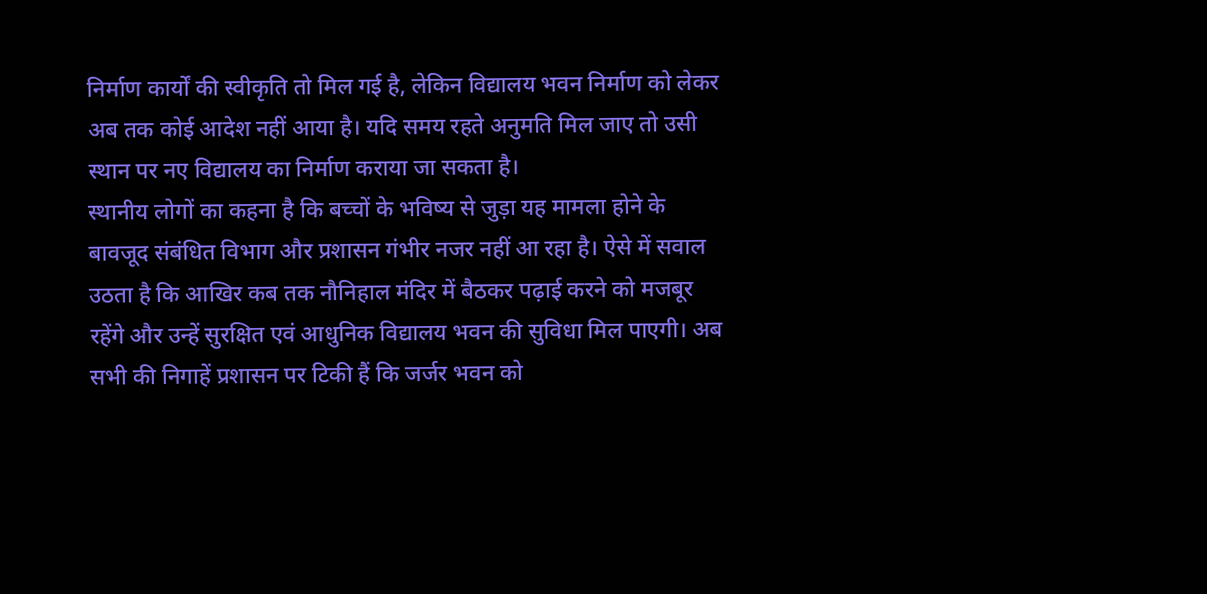निर्माण कार्यों की स्वीकृति तो मिल गई है, लेकिन विद्यालय भवन निर्माण को लेकर अब तक कोई आदेश नहीं आया है। यदि समय रहते अनुमति मिल जाए तो उसी स्थान पर नए विद्यालय का निर्माण कराया जा सकता है।
स्थानीय लोगों का कहना है कि बच्चों के भविष्य से जुड़ा यह मामला होने के बावजूद संबंधित विभाग और प्रशासन गंभीर नजर नहीं आ रहा है। ऐसे में सवाल उठता है कि आखिर कब तक नौनिहाल मंदिर में बैठकर पढ़ाई करने को मजबूर रहेंगे और उन्हें सुरक्षित एवं आधुनिक विद्यालय भवन की सुविधा मिल पाएगी। अब सभी की निगाहें प्रशासन पर टिकी हैं कि जर्जर भवन को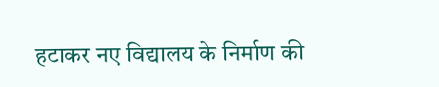हटाकर नए विद्यालय के निर्माण की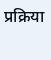प्रक्रिया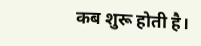कब शुरू होती है।